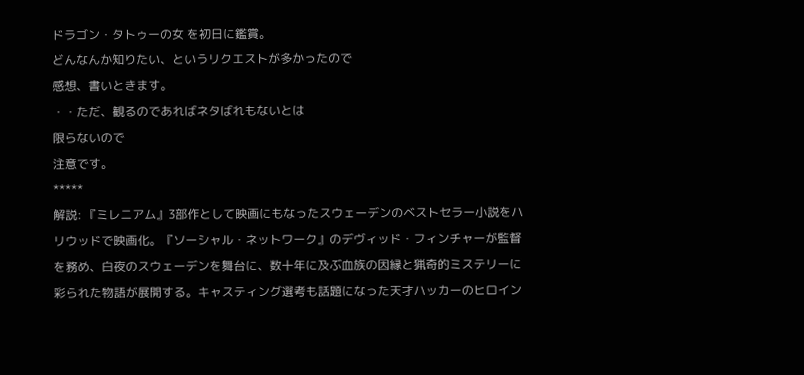ドラゴン・タトゥーの女 を初日に鑑賞。
どんなんか知りたい、というリクエストが多かったので
感想、書いときます。
・・ただ、観るのであればネタばれもないとは
限らないので
注意です。
*****
解説: 『ミレニアム』3部作として映画にもなったスウェーデンのベストセラー小説をハリウッドで映画化。『ソーシャル・ネットワーク』のデヴィッド・フィンチャーが監督を務め、白夜のスウェーデンを舞台に、数十年に及ぶ血族の因縁と猟奇的ミステリーに彩られた物語が展開する。キャスティング選考も話題になった天才ハッカーのヒロイン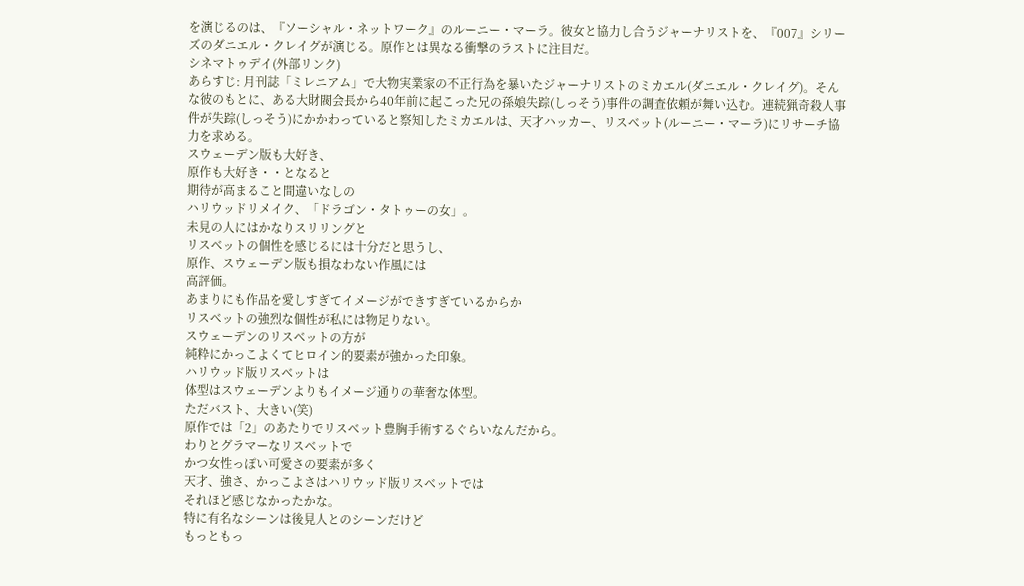を演じるのは、『ソーシャル・ネットワーク』のルーニー・マーラ。彼女と協力し合うジャーナリストを、『007』シリーズのダニエル・クレイグが演じる。原作とは異なる衝撃のラストに注目だ。
シネマトゥデイ(外部リンク)
あらすじ: 月刊誌「ミレニアム」で大物実業家の不正行為を暴いたジャーナリストのミカエル(ダニエル・クレイグ)。そんな彼のもとに、ある大財閥会長から40年前に起こった兄の孫娘失踪(しっそう)事件の調査依頼が舞い込む。連続猟奇殺人事件が失踪(しっそう)にかかわっていると察知したミカエルは、天才ハッカー、リスベット(ルーニー・マーラ)にリサーチ協力を求める。
スウェーデン版も大好き、
原作も大好き・・となると
期待が高まること間違いなしの
ハリウッドリメイク、「ドラゴン・タトゥーの女」。
未見の人にはかなりスリリングと
リスベットの個性を感じるには十分だと思うし、
原作、スウェーデン版も損なわない作風には
高評価。
あまりにも作品を愛しすぎてイメージができすぎているからか
リスベットの強烈な個性が私には物足りない。
スウェーデンのリスベットの方が
純粋にかっこよくてヒロイン的要素が強かった印象。
ハリウッド版リスベットは
体型はスウェーデンよりもイメージ通りの華奢な体型。
ただバスト、大きい(笑)
原作では「2」のあたりでリスベット豊胸手術するぐらいなんだから。
わりとグラマーなリスベットで
かつ女性っぽい可愛さの要素が多く
天才、強さ、かっこよさはハリウッド版リスベットでは
それほど感じなかったかな。
特に有名なシーンは後見人とのシーンだけど
もっともっ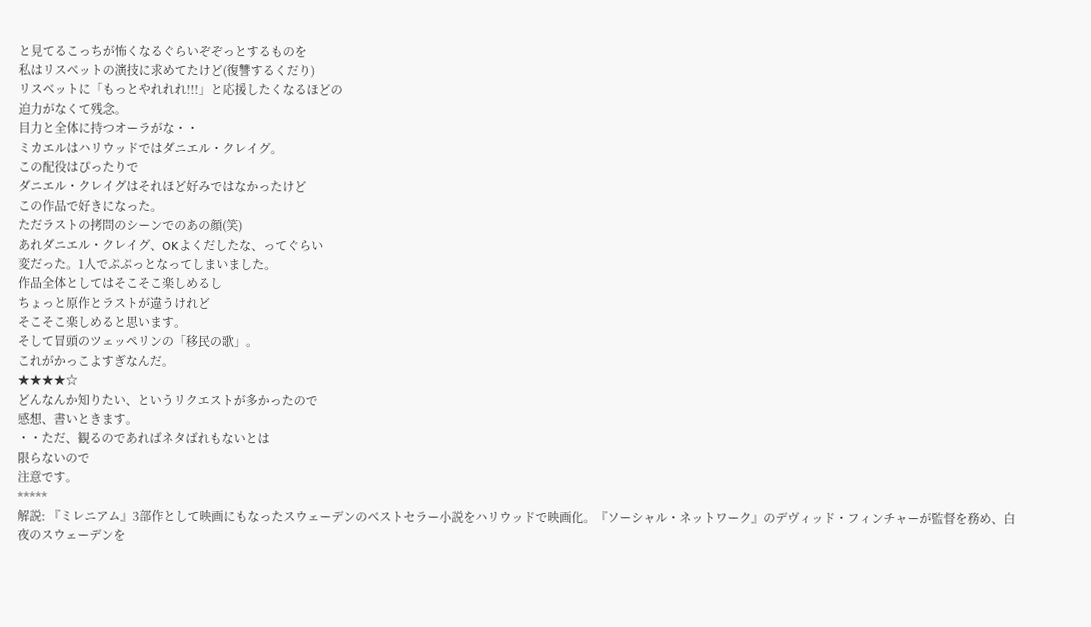と見てるこっちが怖くなるぐらいぞぞっとするものを
私はリスベットの演技に求めてたけど(復讐するくだり)
リスベットに「もっとやれれれ!!!」と応援したくなるほどの
迫力がなくて残念。
目力と全体に持つオーラがな・・
ミカエルはハリウッドではダニエル・クレイグ。
この配役はぴったりで
ダニエル・クレイグはそれほど好みではなかったけど
この作品で好きになった。
ただラストの拷問のシーンでのあの顔(笑)
あれダニエル・クレイグ、OKよくだしたな、ってぐらい
変だった。1人でぷぷっとなってしまいました。
作品全体としてはそこそこ楽しめるし
ちょっと原作とラストが違うけれど
そこそこ楽しめると思います。
そして冒頭のツェッペリンの「移民の歌」。
これがかっこよすぎなんだ。
★★★★☆
どんなんか知りたい、というリクエストが多かったので
感想、書いときます。
・・ただ、観るのであればネタばれもないとは
限らないので
注意です。
*****
解説: 『ミレニアム』3部作として映画にもなったスウェーデンのベストセラー小説をハリウッドで映画化。『ソーシャル・ネットワーク』のデヴィッド・フィンチャーが監督を務め、白夜のスウェーデンを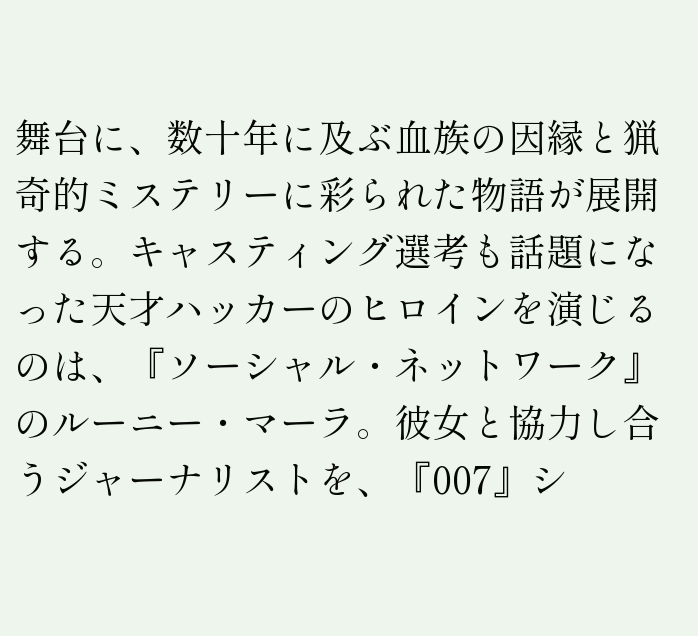舞台に、数十年に及ぶ血族の因縁と猟奇的ミステリーに彩られた物語が展開する。キャスティング選考も話題になった天才ハッカーのヒロインを演じるのは、『ソーシャル・ネットワーク』のルーニー・マーラ。彼女と協力し合うジャーナリストを、『007』シ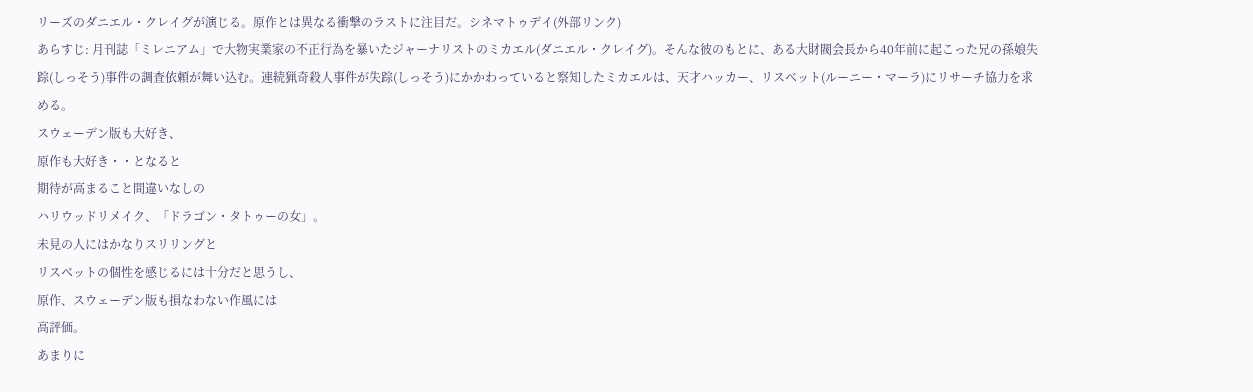リーズのダニエル・クレイグが演じる。原作とは異なる衝撃のラストに注目だ。シネマトゥデイ(外部リンク)
あらすじ: 月刊誌「ミレニアム」で大物実業家の不正行為を暴いたジャーナリストのミカエル(ダニエル・クレイグ)。そんな彼のもとに、ある大財閥会長から40年前に起こった兄の孫娘失踪(しっそう)事件の調査依頼が舞い込む。連続猟奇殺人事件が失踪(しっそう)にかかわっていると察知したミカエルは、天才ハッカー、リスベット(ルーニー・マーラ)にリサーチ協力を求める。
スウェーデン版も大好き、
原作も大好き・・となると
期待が高まること間違いなしの
ハリウッドリメイク、「ドラゴン・タトゥーの女」。
未見の人にはかなりスリリングと
リスベットの個性を感じるには十分だと思うし、
原作、スウェーデン版も損なわない作風には
高評価。
あまりに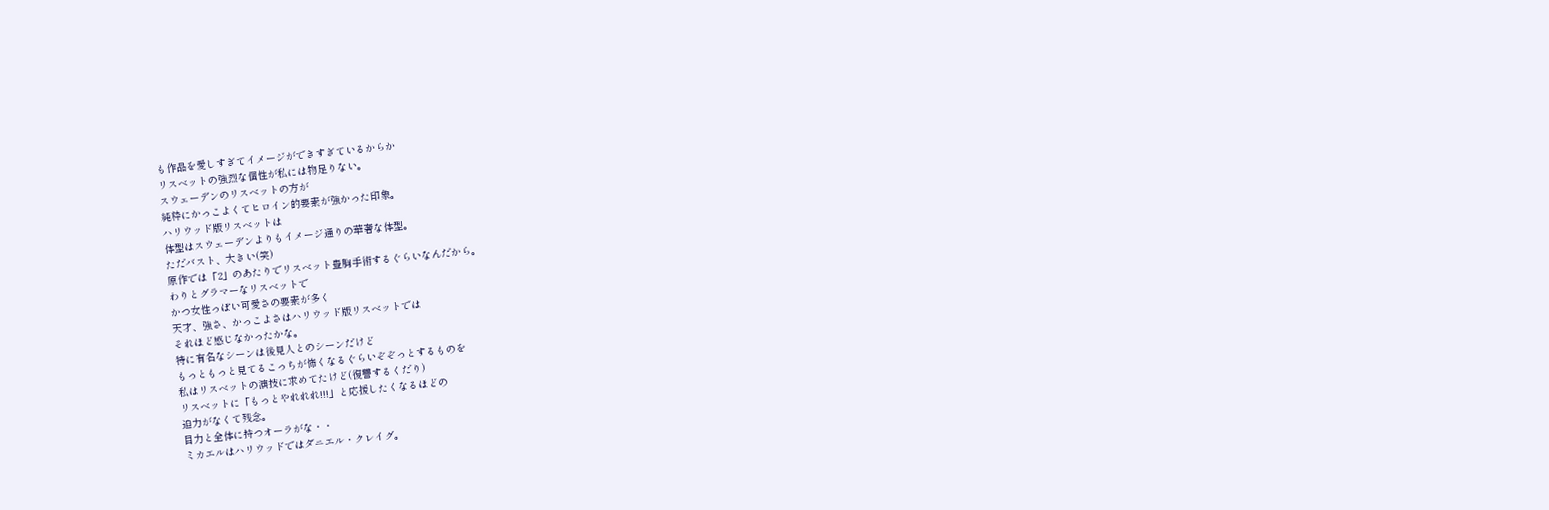も作品を愛しすぎてイメージができすぎているからか
リスベットの強烈な個性が私には物足りない。
スウェーデンのリスベットの方が
純粋にかっこよくてヒロイン的要素が強かった印象。
ハリウッド版リスベットは
体型はスウェーデンよりもイメージ通りの華奢な体型。
ただバスト、大きい(笑)
原作では「2」のあたりでリスベット豊胸手術するぐらいなんだから。
わりとグラマーなリスベットで
かつ女性っぽい可愛さの要素が多く
天才、強さ、かっこよさはハリウッド版リスベットでは
それほど感じなかったかな。
特に有名なシーンは後見人とのシーンだけど
もっともっと見てるこっちが怖くなるぐらいぞぞっとするものを
私はリスベットの演技に求めてたけど(復讐するくだり)
リスベットに「もっとやれれれ!!!」と応援したくなるほどの
迫力がなくて残念。
目力と全体に持つオーラがな・・
ミカエルはハリウッドではダニエル・クレイグ。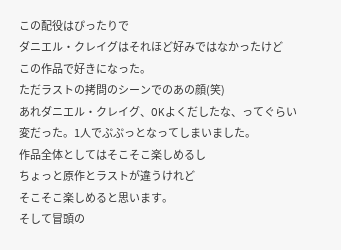この配役はぴったりで
ダニエル・クレイグはそれほど好みではなかったけど
この作品で好きになった。
ただラストの拷問のシーンでのあの顔(笑)
あれダニエル・クレイグ、OKよくだしたな、ってぐらい
変だった。1人でぷぷっとなってしまいました。
作品全体としてはそこそこ楽しめるし
ちょっと原作とラストが違うけれど
そこそこ楽しめると思います。
そして冒頭の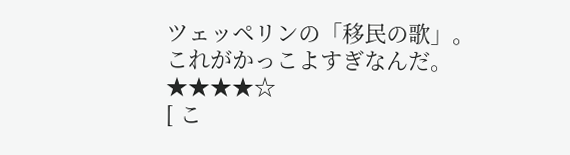ツェッペリンの「移民の歌」。
これがかっこよすぎなんだ。
★★★★☆
[ こ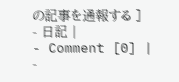の記事を通報する ]
- 日記 |
- Comment [0] |
-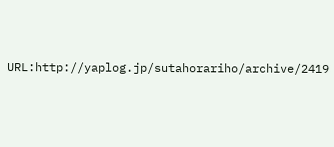URL:http://yaplog.jp/sutahorariho/archive/2419